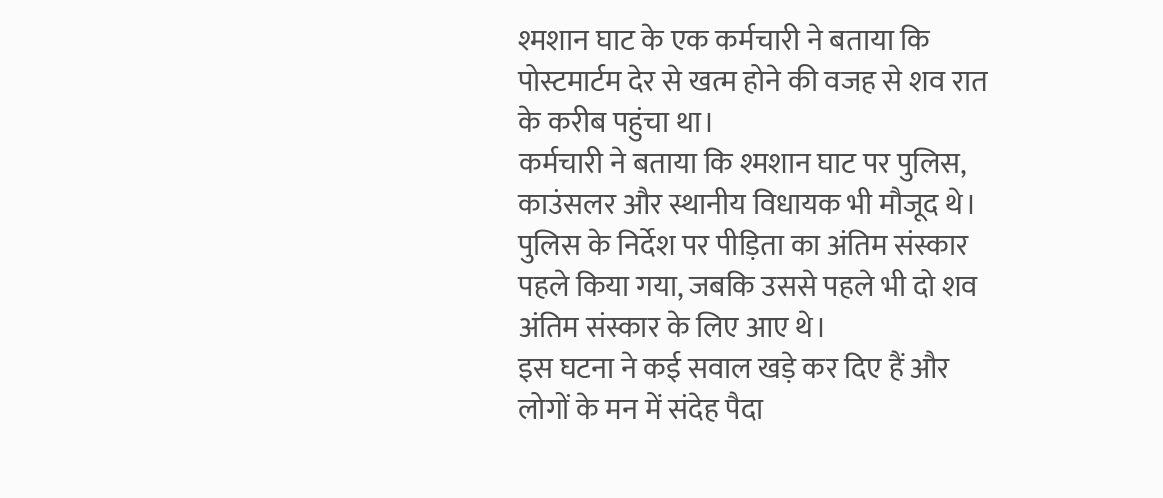श्मशान घाट के एक कर्मचारी ने बताया कि पोस्टमार्टम देर से खत्म होने की वजह से शव रात के करीब पहुंचा था।
कर्मचारी ने बताया कि श्मशान घाट पर पुलिस, काउंसलर और स्थानीय विधायक भी मौजूद थे। पुलिस के निर्देश पर पीड़िता का अंतिम संस्कार पहले किया गया, जबकि उससे पहले भी दो शव अंतिम संस्कार के लिए आए थे।
इस घटना ने कई सवाल खड़े कर दिए हैं और लोगों के मन में संदेह पैदा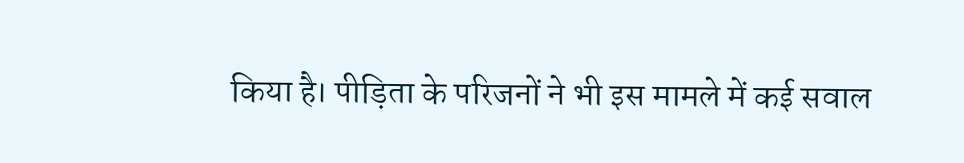किया है। पीड़िता के परिजनों ने भी इस मामले में कई सवाल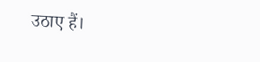उठाए हैं।